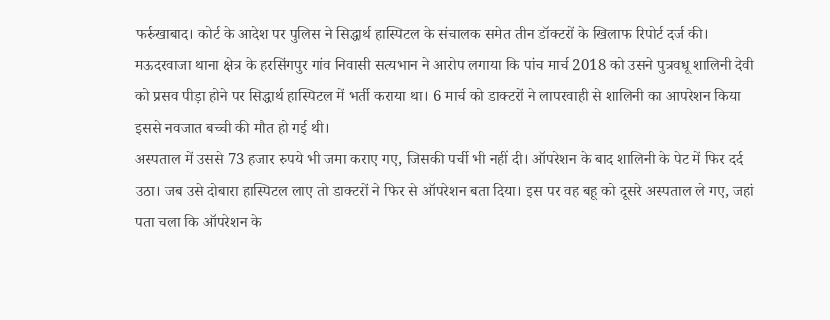फर्रुखाबाद। कोर्ट के आदेश पर पुलिस ने सिद्धार्थ हास्पिटल के संचालक समेत तीन डॉक्टरों के खिलाफ रिपोर्ट दर्ज की। मऊदरवाजा थाना क्षेत्र के हरसिंगपुर गांव निवासी सत्यभान ने आरोप लगाया कि पांच मार्च 2018 को उसने पुत्रवधू शालिनी देवी को प्रसव पीड़ा होने पर सिद्धार्थ हास्पिटल में भर्ती कराया था। 6 मार्च को डाक्टरों ने लापरवाही से शालिनी का आपरेशन किया इससे नवजात बच्ची की मौत हो गई थी।
अस्पताल में उससे 73 हजार रुपये भी जमा कराए गए, जिसकी पर्ची भी नहीं दी। ऑपरेशन के बाद शालिनी के पेट में फिर दर्द उठा। जब उसे दोबारा हास्पिटल लाए तो डाक्टरों ने फिर से ऑपरेशन बता दिया। इस पर वह बहू को दूसरे अस्पताल ले गए, जहां पता चला कि ऑपरेशन के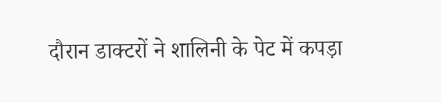दौरान डाक्टरों ने शालिनी के पेट में कपड़ा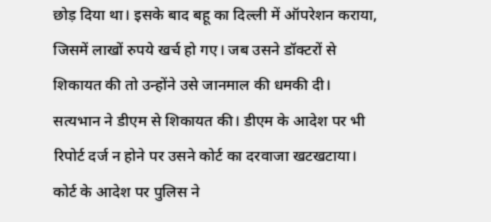छोड़ दिया था। इसके बाद बहू का दिल्ली में ऑपरेशन कराया, जिसमें लाखों रुपये खर्च हो गए। जब उसने डॉक्टरों से शिकायत की तो उन्होंने उसे जानमाल की धमकी दी।
सत्यभान ने डीएम से शिकायत की। डीएम के आदेश पर भी रिपोर्ट दर्ज न होने पर उसने कोर्ट का दरवाजा खटखटाया। कोर्ट के आदेश पर पुलिस ने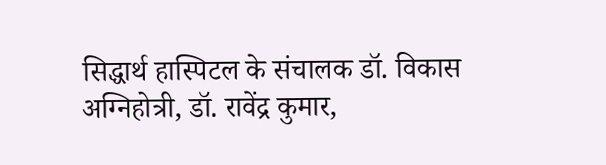सिद्धार्थ हास्पिटल के संचालक डॉ. विकास अग्निहोत्री, डॉ. रावेंद्र कुमार,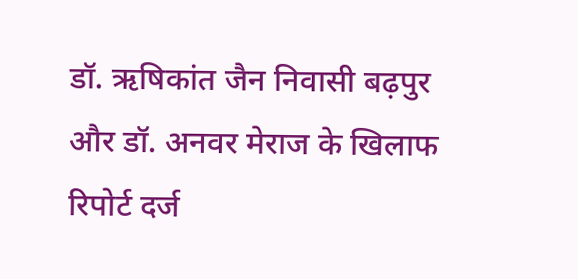डॉ. ऋषिकांत जैन निवासी बढ़पुर और डॉ. अनवर मेराज के खिलाफ रिपोर्ट दर्ज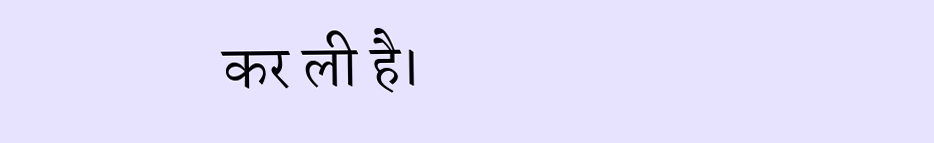कर ली है।